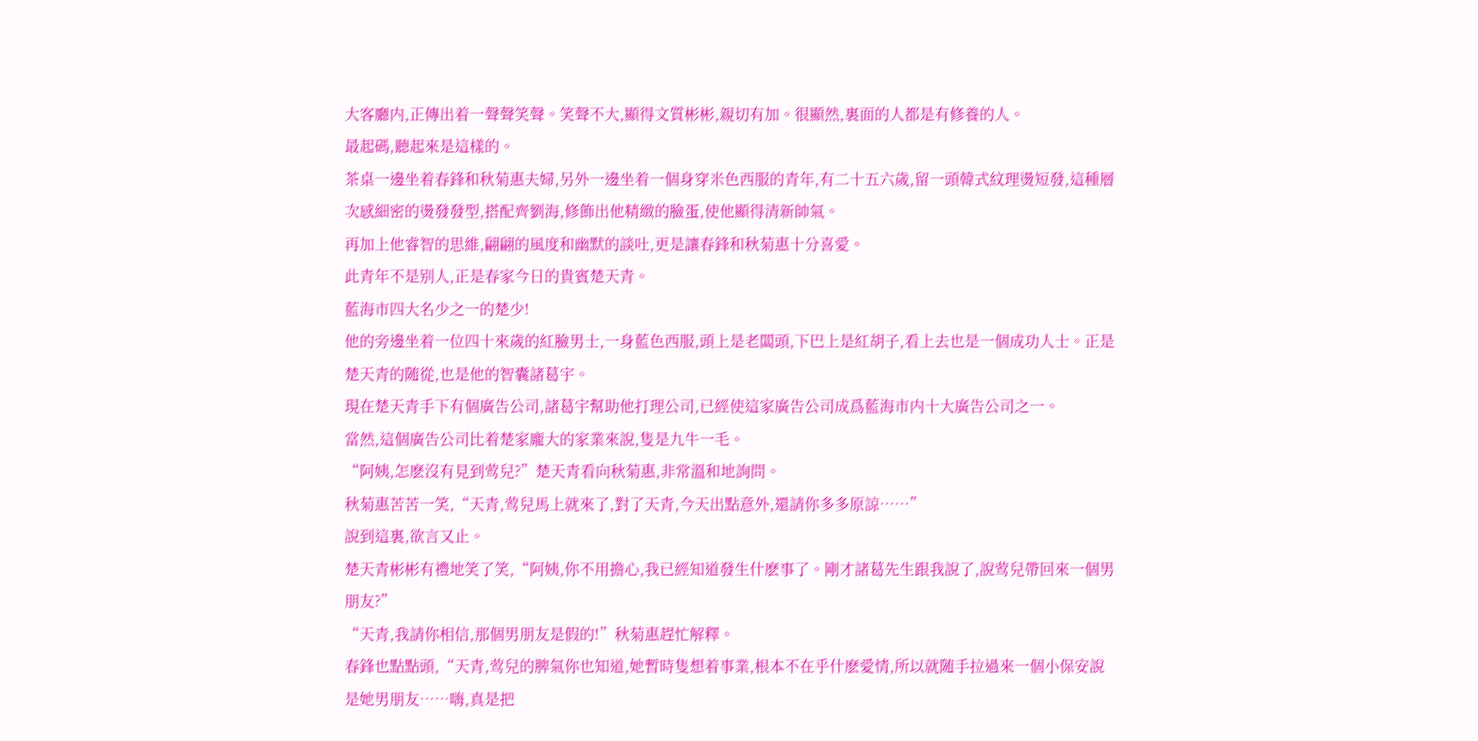大客廳内,正傳出着一聲聲笑聲。笑聲不大,顯得文質彬彬,親切有加。很顯然,裏面的人都是有修養的人。
最起碼,聽起來是這樣的。
茶桌一邊坐着春鋒和秋菊惠夫婦,另外一邊坐着一個身穿米色西服的青年,有二十五六歲,留一頭韓式紋理燙短發,這種層次感細密的燙發發型,搭配齊劉海,修飾出他精緻的臉蛋,使他顯得清新帥氣。
再加上他睿智的思維,翩翩的風度和幽默的談吐,更是讓春鋒和秋菊惠十分喜愛。
此青年不是别人,正是春家今日的貴賓楚天青。
藍海市四大名少之一的楚少!
他的旁邊坐着一位四十來歲的紅臉男士,一身藍色西服,頭上是老闆頭,下巴上是紅胡子,看上去也是一個成功人士。正是楚天青的随從,也是他的智囊諸葛宇。
現在楚天青手下有個廣告公司,諸葛宇幫助他打理公司,已經使這家廣告公司成爲藍海市内十大廣告公司之一。
當然,這個廣告公司比着楚家龐大的家業來說,隻是九牛一毛。
“阿姨,怎麽沒有見到莺兒?”楚天青看向秋菊惠,非常溫和地詢問。
秋菊惠苦苦一笑,“天青,莺兒馬上就來了,對了天青,今天出點意外,還請你多多原諒……”
說到這裏,欲言又止。
楚天青彬彬有禮地笑了笑,“阿姨,你不用擔心,我已經知道發生什麽事了。剛才諸葛先生跟我說了,說莺兒帶回來一個男朋友?”
“天青,我請你相信,那個男朋友是假的!”秋菊惠趕忙解釋。
春鋒也點點頭,“天青,莺兒的脾氣你也知道,她暫時隻想着事業,根本不在乎什麽愛情,所以就随手拉過來一個小保安說是她男朋友……嗨,真是把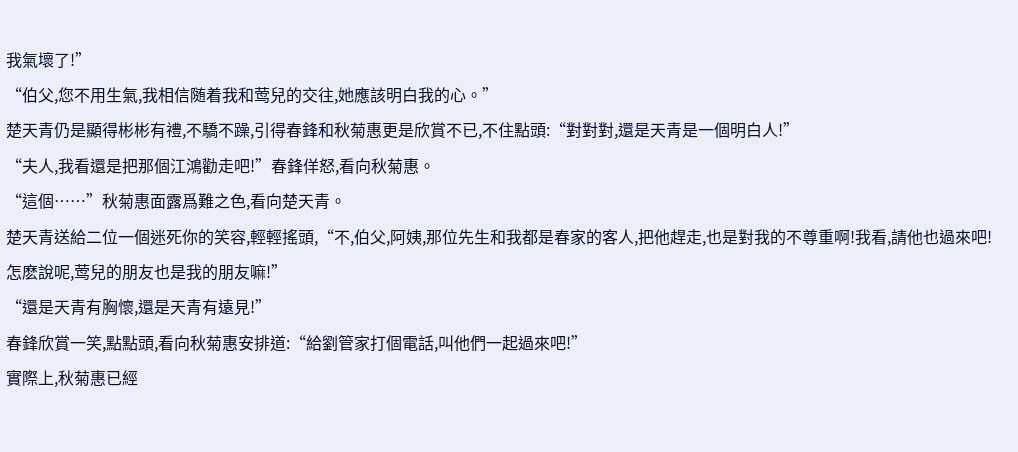我氣壞了!”
“伯父,您不用生氣,我相信随着我和莺兒的交往,她應該明白我的心。”
楚天青仍是顯得彬彬有禮,不驕不躁,引得春鋒和秋菊惠更是欣賞不已,不住點頭:“對對對,還是天青是一個明白人!”
“夫人,我看還是把那個江鴻勸走吧!”春鋒佯怒,看向秋菊惠。
“這個……”秋菊惠面露爲難之色,看向楚天青。
楚天青送給二位一個迷死你的笑容,輕輕搖頭,“不,伯父,阿姨,那位先生和我都是春家的客人,把他趕走,也是對我的不尊重啊!我看,請他也過來吧!怎麽說呢,莺兒的朋友也是我的朋友嘛!”
“還是天青有胸懷,還是天青有遠見!”
春鋒欣賞一笑,點點頭,看向秋菊惠安排道:“給劉管家打個電話,叫他們一起過來吧!”
實際上,秋菊惠已經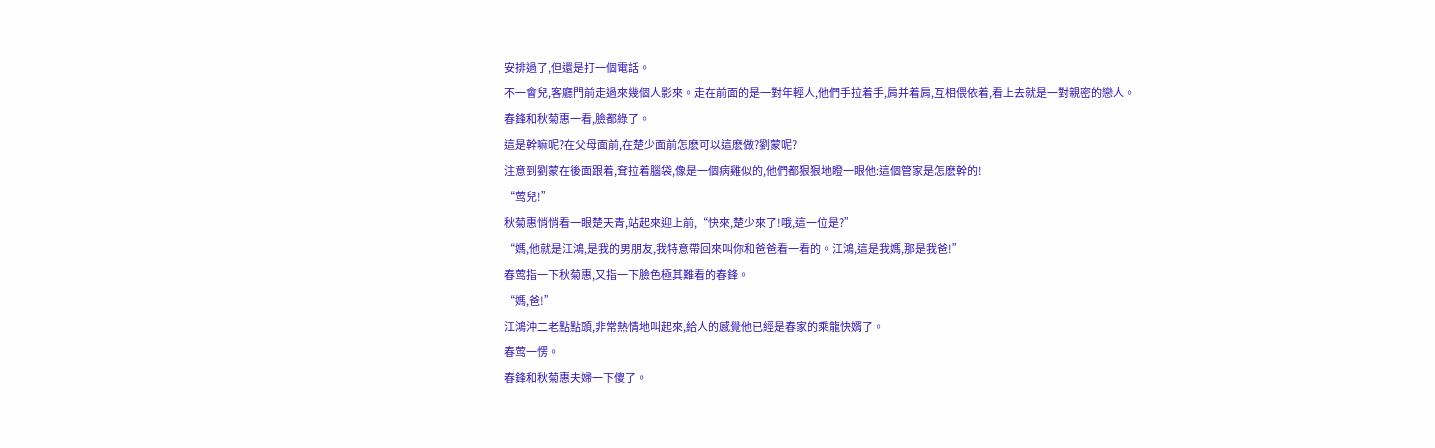安排過了,但還是打一個電話。
不一會兒,客廳門前走過來幾個人影來。走在前面的是一對年輕人,他們手拉着手,肩并着肩,互相偎依着,看上去就是一對親密的戀人。
春鋒和秋菊惠一看,臉都綠了。
這是幹嘛呢?在父母面前,在楚少面前怎麽可以這麽做?劉蒙呢?
注意到劉蒙在後面跟着,耷拉着腦袋,像是一個病雞似的,他們都狠狠地瞪一眼他:這個管家是怎麽幹的!
“莺兒!”
秋菊惠悄悄看一眼楚天青,站起來迎上前,“快來,楚少來了!哦,這一位是?”
“媽,他就是江鴻,是我的男朋友,我特意帶回來叫你和爸爸看一看的。江鴻,這是我媽,那是我爸!”
春莺指一下秋菊惠,又指一下臉色極其難看的春鋒。
“媽,爸!”
江鴻沖二老點點頭,非常熱情地叫起來,給人的感覺他已經是春家的乘龍快婿了。
春莺一愣。
春鋒和秋菊惠夫婦一下傻了。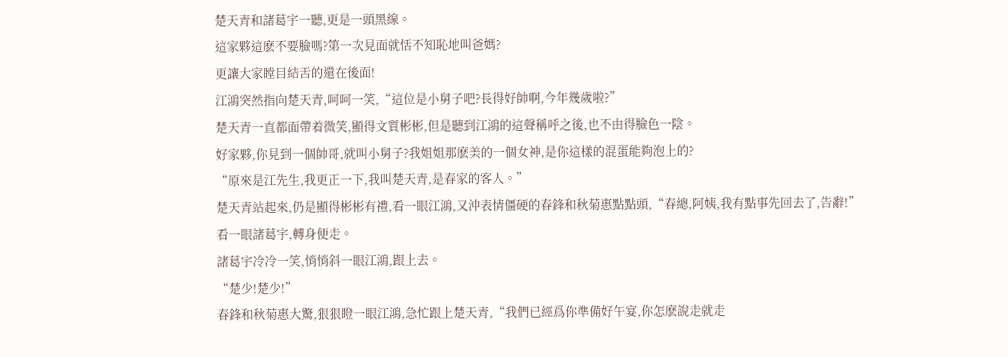楚天青和諸葛宇一聽,更是一頭黑線。
這家夥這麽不要臉嗎?第一次見面就恬不知恥地叫爸媽?
更讓大家瞠目結舌的還在後面!
江鴻突然指向楚天青,呵呵一笑,“這位是小舅子吧?長得好帥啊,今年幾歲啦?”
楚天青一直都面帶着微笑,顯得文質彬彬,但是聽到江鴻的這聲稱呼之後,也不由得臉色一陰。
好家夥,你見到一個帥哥,就叫小舅子?我姐姐那麽美的一個女神,是你這樣的混蛋能夠泡上的?
“原來是江先生,我更正一下,我叫楚天青,是春家的客人。”
楚天青站起來,仍是顯得彬彬有禮,看一眼江鴻,又沖表情僵硬的春鋒和秋菊惠點點頭,“春總,阿姨,我有點事先回去了,告辭!”
看一眼諸葛宇,轉身便走。
諸葛宇冷冷一笑,悄悄斜一眼江鴻,跟上去。
“楚少!楚少!”
春鋒和秋菊惠大驚,狠狠瞪一眼江鴻,急忙跟上楚天青,“我們已經爲你準備好午宴,你怎麽說走就走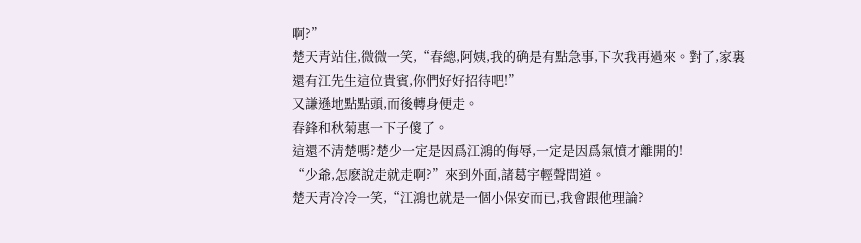啊?”
楚天青站住,微微一笑,“春總,阿姨,我的确是有點急事,下次我再過來。對了,家裏還有江先生這位貴賓,你們好好招待吧!”
又謙遜地點點頭,而後轉身便走。
春鋒和秋菊惠一下子傻了。
這還不清楚嗎?楚少一定是因爲江鴻的侮辱,一定是因爲氣憤才離開的!
“少爺,怎麽說走就走啊?”來到外面,諸葛宇輕聲問道。
楚天青冷冷一笑,“江鴻也就是一個小保安而已,我會跟他理論?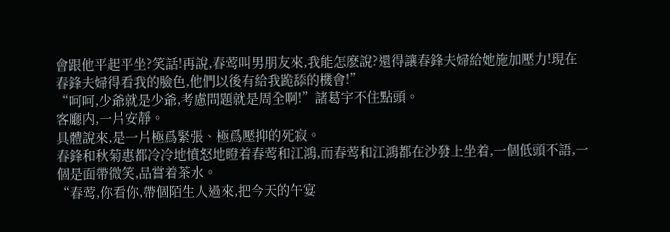會跟他平起平坐?笑話!再說,春莺叫男朋友來,我能怎麽說?還得讓春鋒夫婦給她施加壓力!現在春鋒夫婦得看我的臉色,他們以後有給我跪舔的機會!”
“呵呵,少爺就是少爺,考慮問題就是周全啊!”諸葛宇不住點頭。
客廳内,一片安靜。
具體說來,是一片極爲緊張、極爲壓抑的死寂。
春鋒和秋菊惠都冷冷地憤怒地瞪着春莺和江鴻,而春莺和江鴻都在沙發上坐着,一個低頭不語,一個是面帶微笑,品嘗着茶水。
“春莺,你看你,帶個陌生人過來,把今天的午宴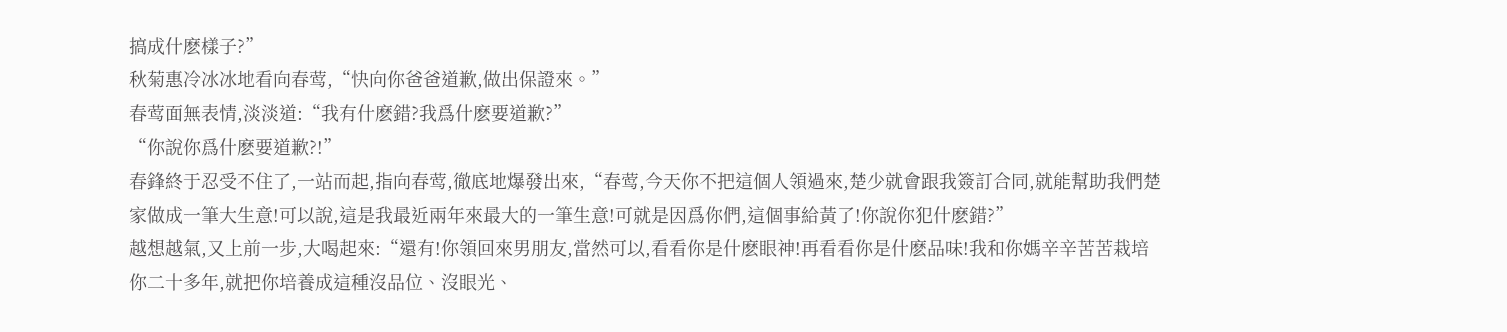搞成什麽樣子?”
秋菊惠冷冰冰地看向春莺,“快向你爸爸道歉,做出保證來。”
春莺面無表情,淡淡道:“我有什麽錯?我爲什麽要道歉?”
“你說你爲什麽要道歉?!”
春鋒終于忍受不住了,一站而起,指向春莺,徹底地爆發出來,“春莺,今天你不把這個人領過來,楚少就會跟我簽訂合同,就能幫助我們楚家做成一筆大生意!可以說,這是我最近兩年來最大的一筆生意!可就是因爲你們,這個事給黃了!你說你犯什麽錯?”
越想越氣,又上前一步,大喝起來:“還有!你領回來男朋友,當然可以,看看你是什麽眼神!再看看你是什麽品味!我和你媽辛辛苦苦栽培你二十多年,就把你培養成這種沒品位、沒眼光、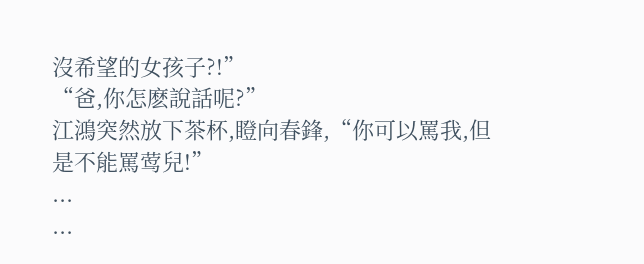沒希望的女孩子?!”
“爸,你怎麽說話呢?”
江鴻突然放下茶杯,瞪向春鋒,“你可以罵我,但是不能罵莺兒!”
...
...